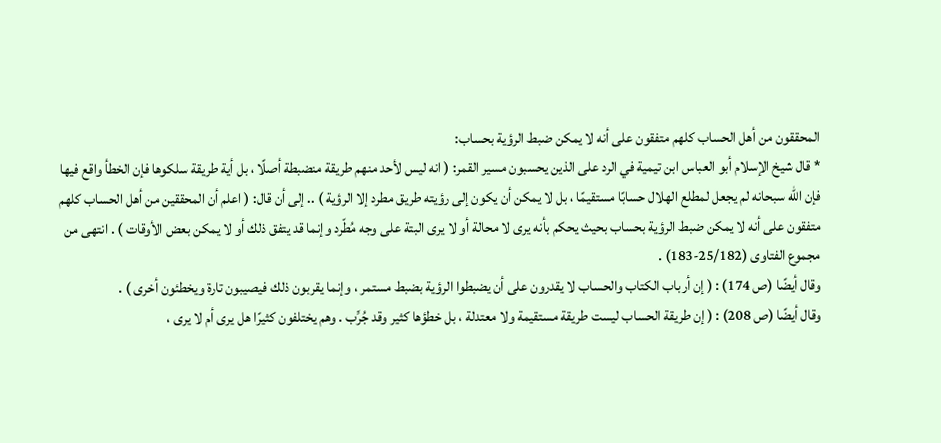المحققون من أهل الحساب كلهم متفقون على أنه لا يمكن ضبط الرؤية بحساب:
* قال شيخ الإسلام أبو العباس ابن تيمية في الرد على الذين يحسبون مسير القمر: ( انه ليس لأحد منهم طريقة منضبطة أصلًا ، بل أية طريقة سلكوها فإن الخطأ واقع فيها فإن الله سبحانه لم يجعل لمطلع الهلال حسابًا مستقيمًا ، بل لا يمكن أن يكون إلى رؤيته طريق مطرد إلا الرؤية ) .. إلى أن قال: ( اعلم أن المحققين من أهل الحساب كلهم متفقون على أنه لا يمكن ضبط الرؤية بحساب بحيث يحكم بأنه يرى لا محالة أو لا يرى البتة على وجه مُطّرد وإنما قد يتفق ذلك أو لا يمكن بعض الأوقات ) . انتهى من مجموع الفتاوى (25/182-183) .
وقال أيضًا (ص 174) : ( إن أرباب الكتاب والحساب لا يقدرون على أن يضبطوا الرؤية بضبط مستمر ، وإنما يقربون ذلك فيصيبون تارة ويخطئون أخرى ) .
وقال أيضًا (ص 208) : ( إن طريقة الحساب ليست طريقة مستقيمة ولا معتدلة ، بل خطؤها كثير وقد جُرِّب . وهم يختلفون كثيرًا هل يرى أم لا يرى ،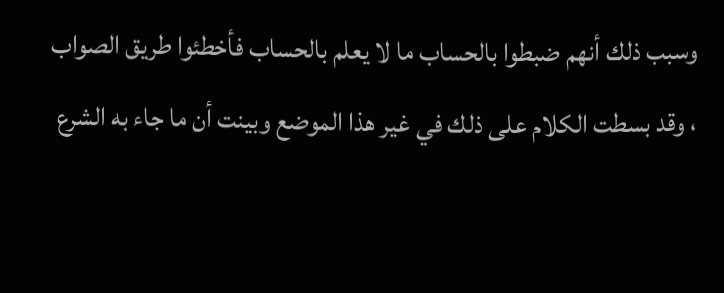وسبب ذلك أنهم ضبطوا بالحساب ما لا يعلم بالحساب فأخطئوا طريق الصواب ، وقد بسطت الكلام على ذلك في غير هذا الموضع وبينت أن ما جاء به الشرع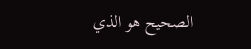الصحيح هو الذي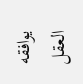يوافقه العقل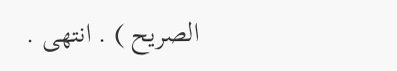الصريح ) . انتهى .